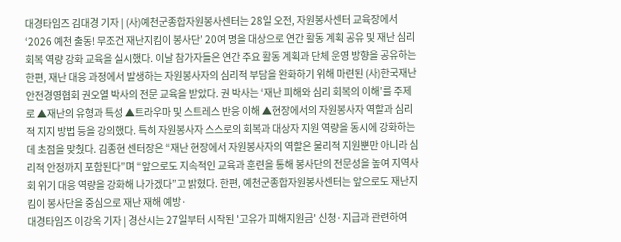대경타임즈 김대경 기자 | (사)예천군종합자원봉사센터는 28일 오전, 자원봉사센터 교육장에서 ‘2026 예천 출동! 무조건 재난지킴이 봉사단’ 20여 명을 대상으로 연간 활동 계획 공유 및 재난 심리 회복 역량 강화 교육을 실시했다. 이날 참가자들은 연간 주요 활동 계획과 단체 운영 방향을 공유하는 한편, 재난 대응 과정에서 발생하는 자원봉사자의 심리적 부담을 완화하기 위해 마련된 (사)한국재난안전경영협회 권오열 박사의 전문 교육을 받았다. 권 박사는 ‘재난 피해와 심리 회복의 이해’를 주제로 ▲재난의 유형과 특성 ▲트라우마 및 스트레스 반응 이해 ▲현장에서의 자원봉사자 역할과 심리적 지지 방법 등을 강의했다. 특히 자원봉사자 스스로의 회복과 대상자 지원 역량을 동시에 강화하는 데 초점을 맞췄다. 김종현 센터장은 “재난 현장에서 자원봉사자의 역할은 물리적 지원뿐만 아니라 심리적 안정까지 포함된다”며 “앞으로도 지속적인 교육과 훈련을 통해 봉사단의 전문성을 높여 지역사회 위기 대응 역량을 강화해 나가겠다”고 밝혔다. 한편, 예천군종합자원봉사센터는 앞으로도 재난지킴이 봉사단을 중심으로 재난 재해 예방·
대경타임즈 이강옥 기자 | 경산시는 27일부터 시작된 '고유가 피해지원금' 신청·지급과 관련하여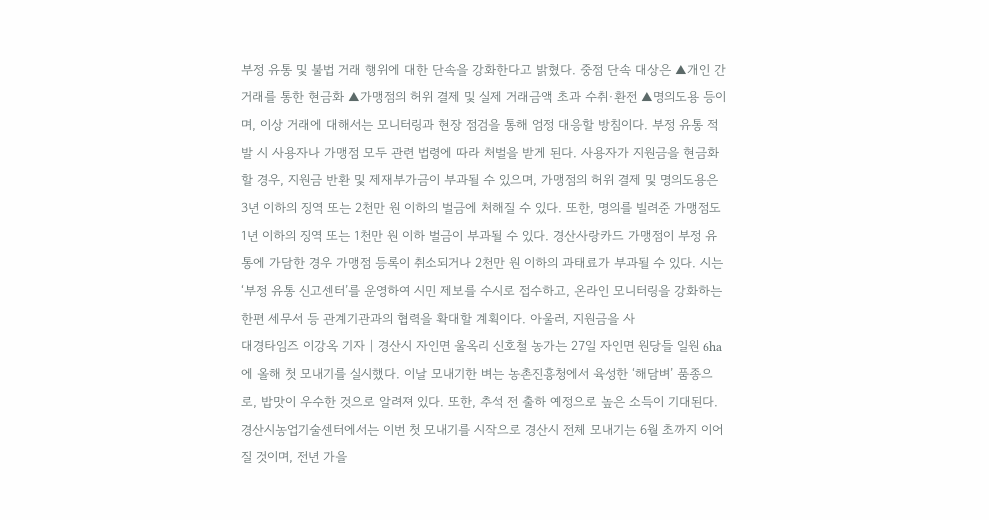부정 유통 및 불법 거래 행위에 대한 단속을 강화한다고 밝혔다. 중점 단속 대상은 ▲개인 간 거래를 통한 현금화 ▲가맹점의 허위 결제 및 실제 거래금액 초과 수취·환전 ▲명의도용 등이며, 이상 거래에 대해서는 모니터링과 현장 점검을 통해 엄정 대응할 방침이다. 부정 유통 적발 시 사용자나 가맹점 모두 관련 법령에 따라 처벌을 받게 된다. 사용자가 지원금을 현금화할 경우, 지원금 반환 및 제재부가금이 부과될 수 있으며, 가맹점의 허위 결제 및 명의도용은 3년 이하의 징역 또는 2천만 원 이하의 벌금에 처해질 수 있다. 또한, 명의를 빌려준 가맹점도 1년 이하의 징역 또는 1천만 원 이하 벌금이 부과될 수 있다. 경산사랑카드 가맹점이 부정 유통에 가담한 경우 가맹점 등록이 취소되거나 2천만 원 이하의 과태료가 부과될 수 있다. 시는 ‘부정 유통 신고센터’를 운영하여 시민 제보를 수시로 접수하고, 온라인 모니터링을 강화하는 한편 세무서 등 관계기관과의 협력을 확대할 계획이다. 아울러, 지원금을 사
대경타임즈 이강옥 기자 | 경산시 자인면 울옥리 신호철 농가는 27일 자인면 원당들 일원 6ha에 올해 첫 모내기를 실시했다. 이날 모내기한 벼는 농촌진흥청에서 육성한 ‘해담벼’ 품종으로, 밥맛이 우수한 것으로 알려져 있다. 또한, 추석 전 출하 예정으로 높은 소득이 기대된다. 경산시농업기술센터에서는 이번 첫 모내기를 시작으로 경산시 전체 모내기는 6월 초까지 이어질 것이며, 전년 가을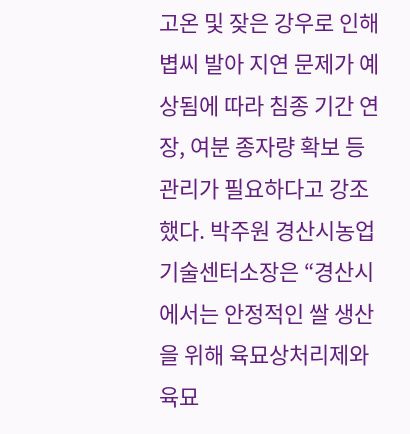고온 및 잦은 강우로 인해 볍씨 발아 지연 문제가 예상됨에 따라 침종 기간 연장, 여분 종자량 확보 등 관리가 필요하다고 강조했다. 박주원 경산시농업기술센터소장은 “경산시에서는 안정적인 쌀 생산을 위해 육묘상처리제와 육묘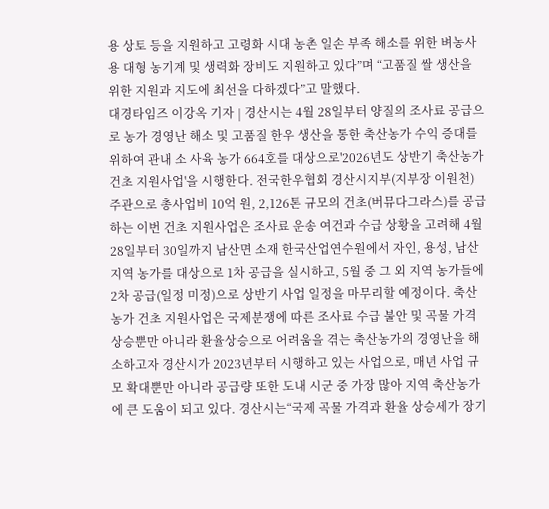용 상토 등을 지원하고 고령화 시대 농촌 일손 부족 해소를 위한 벼농사용 대형 농기계 및 생력화 장비도 지원하고 있다”며 “고품질 쌀 생산을 위한 지원과 지도에 최선을 다하겠다”고 말했다.
대경타임즈 이강옥 기자 | 경산시는 4월 28일부터 양질의 조사료 공급으로 농가 경영난 해소 및 고품질 한우 생산을 통한 축산농가 수익 증대를 위하여 관내 소 사육 농가 664호를 대상으로'2026년도 상반기 축산농가 건초 지원사업'을 시행한다. 전국한우협회 경산시지부(지부장 이원천) 주관으로 총사업비 10억 원, 2,126톤 규모의 건초(버뮤다그라스)를 공급하는 이번 건초 지원사업은 조사료 운송 여건과 수급 상황을 고려해 4월 28일부터 30일까지 남산면 소재 한국산업연수원에서 자인, 용성, 남산 지역 농가를 대상으로 1차 공급을 실시하고, 5월 중 그 외 지역 농가들에 2차 공급(일정 미정)으로 상반기 사업 일정을 마무리할 예정이다. 축산농가 건초 지원사업은 국제분쟁에 따른 조사료 수급 불안 및 곡물 가격 상승뿐만 아니라 환율상승으로 어려움을 겪는 축산농가의 경영난을 해소하고자 경산시가 2023년부터 시행하고 있는 사업으로, 매년 사업 규모 확대뿐만 아니라 공급량 또한 도내 시군 중 가장 많아 지역 축산농가에 큰 도움이 되고 있다. 경산시는“국제 곡물 가격과 환율 상승세가 장기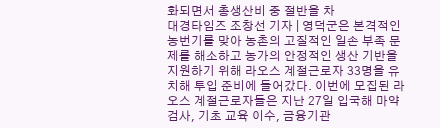화되면서 총생산비 중 절반을 차
대경타임즈 조창선 기자 | 영덕군은 본격적인 농번기를 맞아 농촌의 고질적인 일손 부족 문제를 해소하고 농가의 안정적인 생산 기반을 지원하기 위해 라오스 계절근로자 33명을 유치해 투입 준비에 들어갔다. 이번에 모집된 라오스 계절근로자들은 지난 27일 입국해 마약 검사, 기초 교육 이수, 금융기관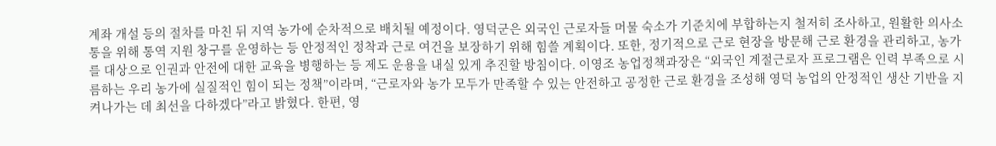계좌 개설 등의 절차를 마친 뒤 지역 농가에 순차적으로 배치될 예정이다. 영덕군은 외국인 근로자들 머물 숙소가 기준치에 부합하는지 철저히 조사하고, 원활한 의사소통을 위해 통역 지원 창구를 운영하는 등 안정적인 정착과 근로 여건을 보장하기 위해 힘쓸 계획이다. 또한, 정기적으로 근로 현장을 방문해 근로 환경을 관리하고, 농가를 대상으로 인권과 안전에 대한 교육을 병행하는 등 제도 운용을 내실 있게 추진할 방침이다. 이영조 농업정책과장은 “외국인 계절근로자 프로그램은 인력 부족으로 시름하는 우리 농가에 실질적인 힘이 되는 정책”이라며, “근로자와 농가 모두가 만족할 수 있는 안전하고 공정한 근로 환경을 조성해 영덕 농업의 안정적인 생산 기반을 지켜나가는 데 최선을 다하겠다”라고 밝혔다. 한편, 영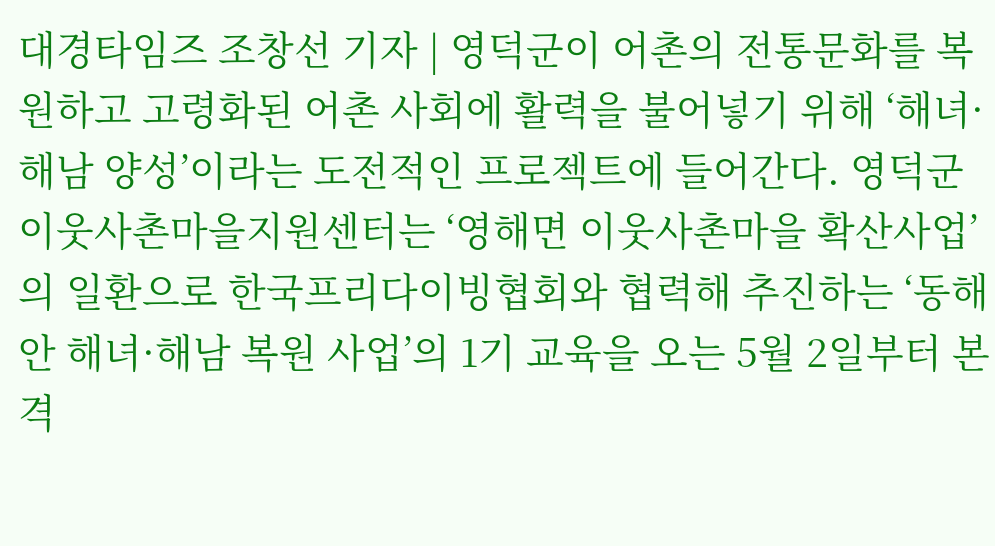대경타임즈 조창선 기자 | 영덕군이 어촌의 전통문화를 복원하고 고령화된 어촌 사회에 활력을 불어넣기 위해 ‘해녀·해남 양성’이라는 도전적인 프로젝트에 들어간다. 영덕군 이웃사촌마을지원센터는 ‘영해면 이웃사촌마을 확산사업’의 일환으로 한국프리다이빙협회와 협력해 추진하는 ‘동해안 해녀·해남 복원 사업’의 1기 교육을 오는 5월 2일부터 본격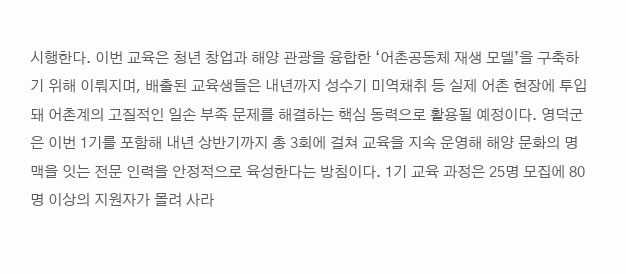시행한다. 이번 교육은 청년 창업과 해양 관광을 융합한 ‘어촌공동체 재생 모델’을 구축하기 위해 이뤄지며, 배출된 교육생들은 내년까지 성수기 미역채취 등 실제 어촌 현장에 투입돼 어촌계의 고질적인 일손 부족 문제를 해결하는 핵심 동력으로 활용될 예정이다. 영덕군은 이번 1기를 포함해 내년 상반기까지 총 3회에 걸쳐 교육을 지속 운영해 해양 문화의 명맥을 잇는 전문 인력을 안정적으로 육성한다는 방침이다. 1기 교육 과정은 25명 모집에 80명 이상의 지원자가 몰려 사라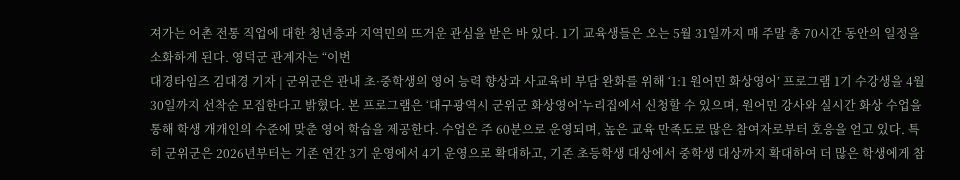져가는 어촌 전통 직업에 대한 청년층과 지역민의 뜨거운 관심을 받은 바 있다. 1기 교육생들은 오는 5월 31일까지 매 주말 총 70시간 동안의 일정을 소화하게 된다. 영덕군 관계자는 “이번
대경타임즈 김대경 기자 | 군위군은 관내 초·중학생의 영어 능력 향상과 사교육비 부담 완화를 위해 ‘1:1 원어민 화상영어’ 프로그램 1기 수강생을 4월 30일까지 선착순 모집한다고 밝혔다. 본 프로그램은 ‘대구광역시 군위군 화상영어’누리집에서 신청할 수 있으며, 원어민 강사와 실시간 화상 수업을 통해 학생 개개인의 수준에 맞춘 영어 학습을 제공한다. 수업은 주 60분으로 운영되며, 높은 교육 만족도로 많은 참여자로부터 호응을 얻고 있다. 특히 군위군은 2026년부터는 기존 연간 3기 운영에서 4기 운영으로 확대하고, 기존 초등학생 대상에서 중학생 대상까지 확대하여 더 많은 학생에게 참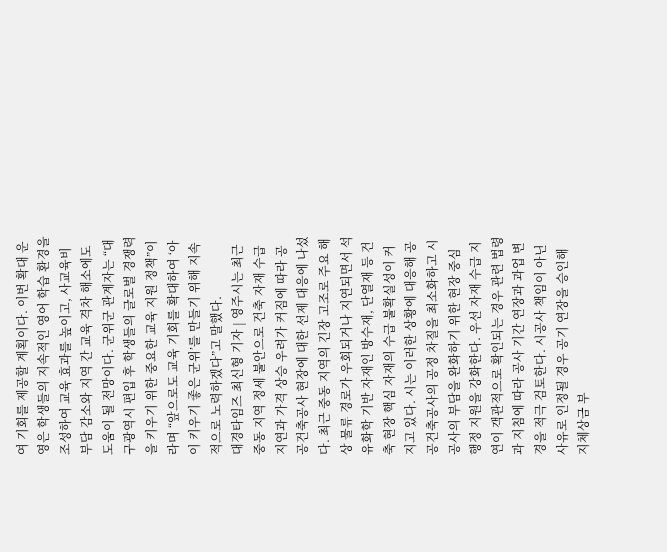여 기회를 제공할 계획이다. 이번 확대 운영은 학생들의 지속적인 영어 학습 환경을 조성하여 교육 효과를 높이고, 사교육비 부담 감소와 지역 간 교육 격차 해소에도 도움이 될 전망이다. 군위군 관계자는 “대구광역시 편입 후 학생들의 글로벌 경쟁력을 키우기 위한 중요한 교육 지원 정책”이라며 “앞으로도 교육 기회를 확대하여 ‘아이 키우기 좋은 군위’를 만들기 위해 지속적으로 노력하겠다”고 말했다.
대경타임즈 최신형 기자 | 영주시는 최근 중동 지역 정세 불안으로 건축 자재 수급 지연과 가격 상승 우려가 커짐에 따라 공공건축공사 현장에 대한 선제 대응에 나섰다. 최근 중동 지역의 긴장 고조로 주요 해상 물류 경로가 우회되거나 지연되면서 석유화학 기반 자재인 방수재, 단열재 등 건축 현장 핵심 자재의 수급 불확실성이 커지고 있다. 시는 이러한 상황에 대응해 공공건축공사의 공정 차질을 최소화하고 시공사의 부담을 완화하기 위한 현장 중심 행정 지원을 강화한다. 우선 자재 수급 지연이 객관적으로 확인되는 경우 관련 법령과 지침에 따라 공사 기간 연장과 과업 변경을 적극 검토한다. 시공사 책임이 아닌 사유로 인정될 경우 공기 연장을 승인해 지체상금 부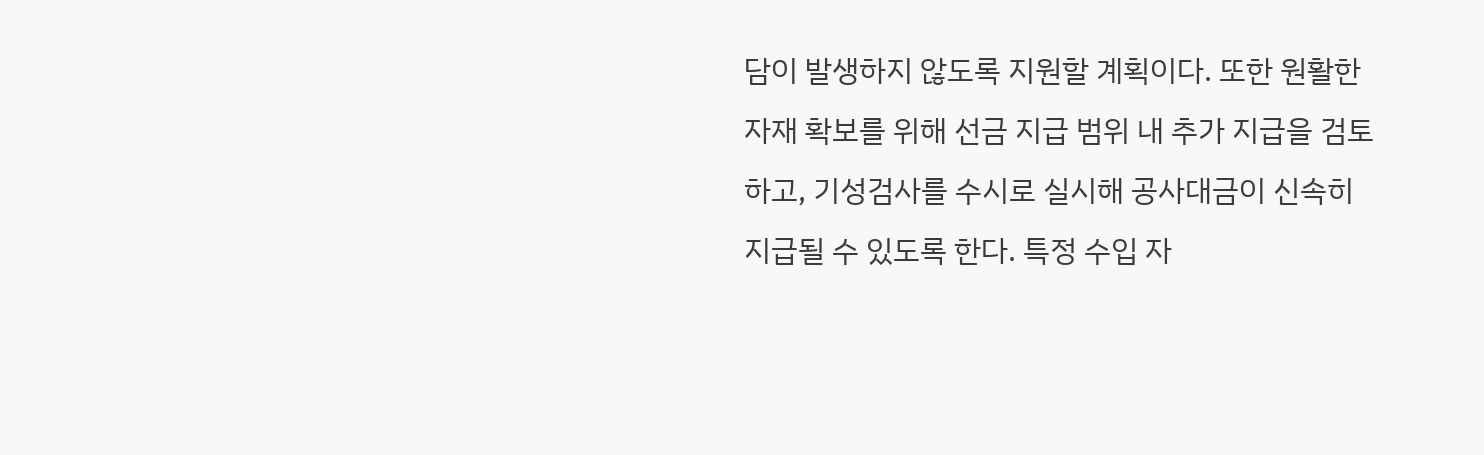담이 발생하지 않도록 지원할 계획이다. 또한 원활한 자재 확보를 위해 선금 지급 범위 내 추가 지급을 검토하고, 기성검사를 수시로 실시해 공사대금이 신속히 지급될 수 있도록 한다. 특정 수입 자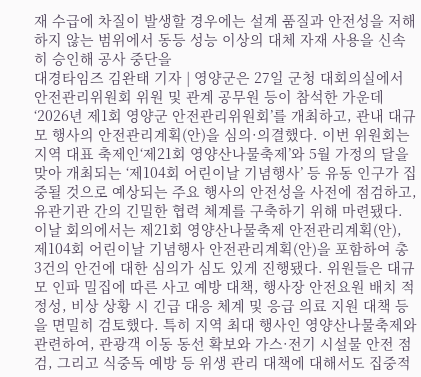재 수급에 차질이 발생할 경우에는 설계 품질과 안전성을 저해하지 않는 범위에서 동등 성능 이상의 대체 자재 사용을 신속히 승인해 공사 중단을
대경타임즈 김완태 기자 | 영양군은 27일 군청 대회의실에서 안전관리위원회 위원 및 관계 공무원 등이 참석한 가운데 ‘2026년 제1회 영양군 안전관리위원회’를 개최하고, 관내 대규모 행사의 안전관리계획(안)을 심의·의결했다. 이번 위원회는 지역 대표 축제인‘제21회 영양산나물축제’와 5월 가정의 달을 맞아 개최되는 ‘제104회 어린이날 기념행사’ 등 유동 인구가 집중될 것으로 예상되는 주요 행사의 안전성을 사전에 점검하고, 유관기관 간의 긴밀한 협력 체계를 구축하기 위해 마련됐다. 이날 회의에서는 제21회 영양산나물축제 안전관리계획(안), 제104회 어린이날 기념행사 안전관리계획(안)을 포함하여 총 3건의 안건에 대한 심의가 심도 있게 진행됐다. 위원들은 대규모 인파 밀집에 따른 사고 예방 대책, 행사장 안전요원 배치 적정성, 비상 상황 시 긴급 대응 체계 및 응급 의료 지원 대책 등을 면밀히 검토했다. 특히 지역 최대 행사인 영양산나물축제와 관련하여, 관광객 이동 동선 확보와 가스·전기 시설물 안전 점검, 그리고 식중독 예방 등 위생 관리 대책에 대해서도 집중적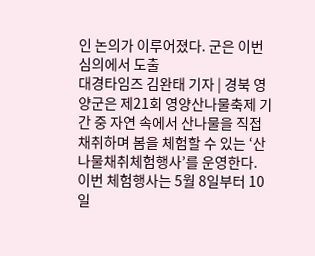인 논의가 이루어졌다. 군은 이번 심의에서 도출
대경타임즈 김완태 기자 | 경북 영양군은 제21회 영양산나물축제 기간 중 자연 속에서 산나물을 직접 채취하며 봄을 체험할 수 있는 ‘산나물채취체험행사’를 운영한다. 이번 체험행사는 5월 8일부터 10일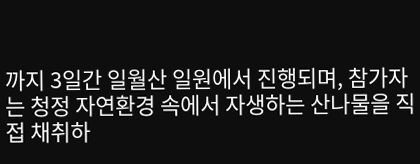까지 3일간 일월산 일원에서 진행되며, 참가자는 청정 자연환경 속에서 자생하는 산나물을 직접 채취하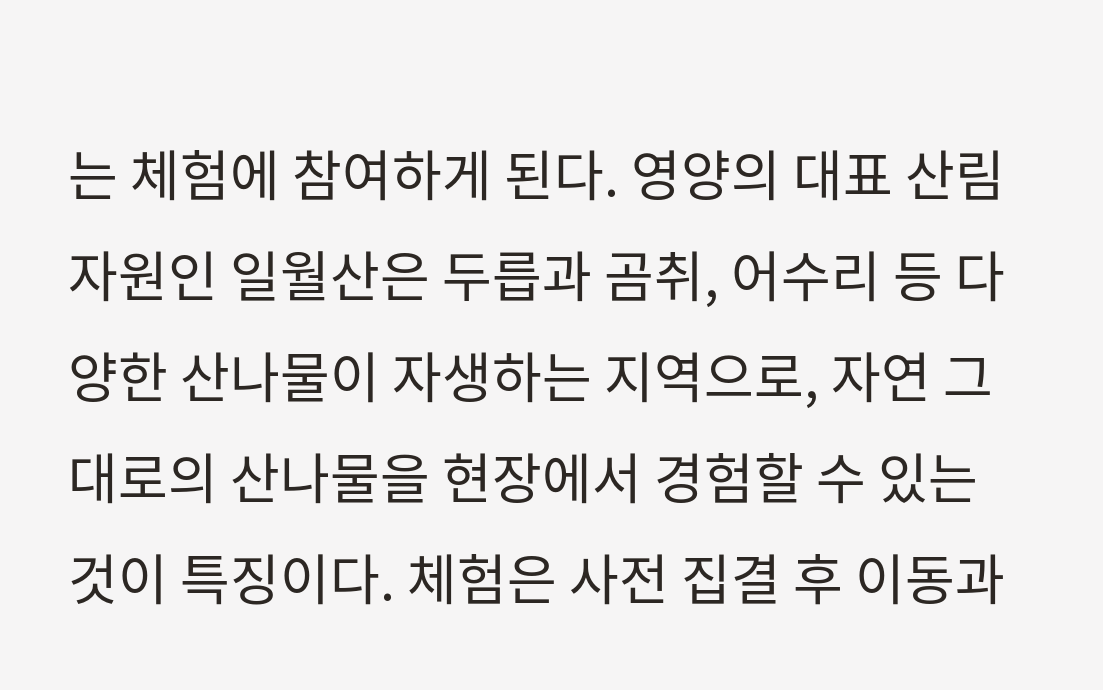는 체험에 참여하게 된다. 영양의 대표 산림 자원인 일월산은 두릅과 곰취, 어수리 등 다양한 산나물이 자생하는 지역으로, 자연 그대로의 산나물을 현장에서 경험할 수 있는 것이 특징이다. 체험은 사전 집결 후 이동과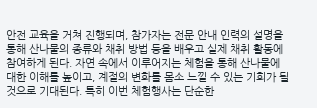안전 교육을 거쳐 진행되며, 참가자는 전문 안내 인력의 설명을 통해 산나물의 종류와 채취 방법 등을 배우고 실제 채취 활동에 참여하게 된다. 자연 속에서 이루어지는 체험을 통해 산나물에 대한 이해를 높이고, 계절의 변화를 몸소 느낄 수 있는 기회가 될 것으로 기대된다. 특히 이번 체험행사는 단순한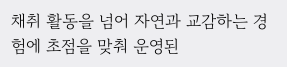채취 활동을 넘어 자연과 교감하는 경험에 초점을 맞춰 운영된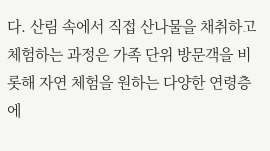다. 산림 속에서 직접 산나물을 채취하고 체험하는 과정은 가족 단위 방문객을 비롯해 자연 체험을 원하는 다양한 연령층에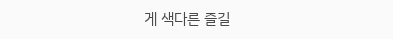게 색다른 즐길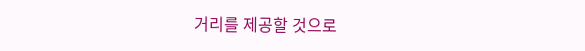거리를 제공할 것으로